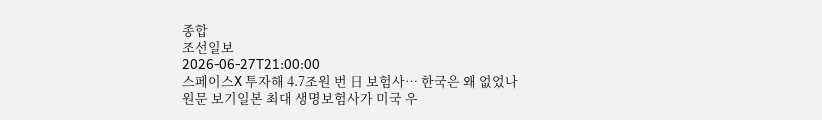종합
조선일보
2026-06-27T21:00:00
스페이스X 투자해 4.7조원 번 日 보험사… 한국은 왜 없었나
원문 보기일본 최대 생명보험사가 미국 우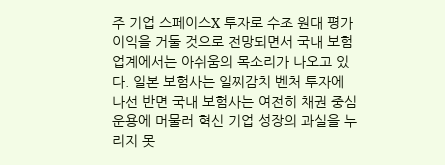주 기업 스페이스X 투자로 수조 원대 평가 이익을 거둘 것으로 전망되면서 국내 보험업계에서는 아쉬움의 목소리가 나오고 있다. 일본 보험사는 일찌감치 벤처 투자에 나선 반면 국내 보험사는 여전히 채권 중심 운용에 머물러 혁신 기업 성장의 과실을 누리지 못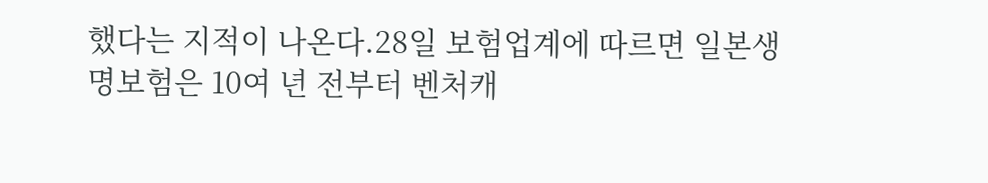했다는 지적이 나온다.28일 보험업계에 따르면 일본생명보험은 10여 년 전부터 벤처캐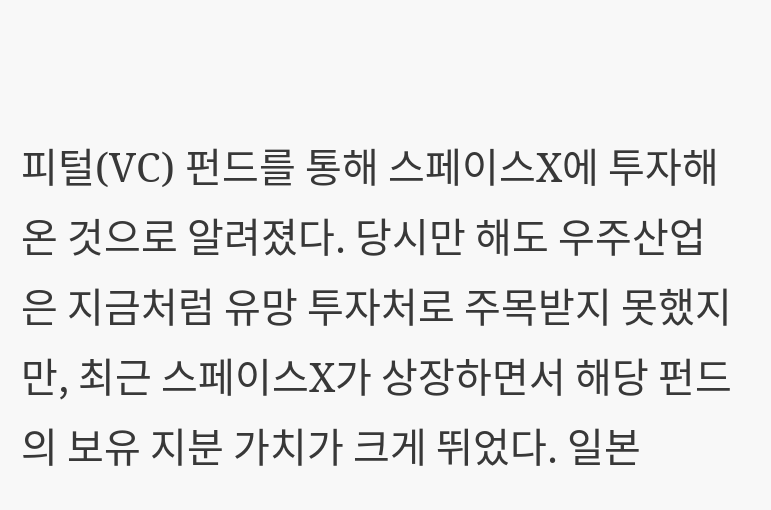피털(VC) 펀드를 통해 스페이스X에 투자해온 것으로 알려졌다. 당시만 해도 우주산업은 지금처럼 유망 투자처로 주목받지 못했지만, 최근 스페이스X가 상장하면서 해당 펀드의 보유 지분 가치가 크게 뛰었다. 일본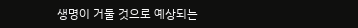생명이 거둘 것으로 예상되는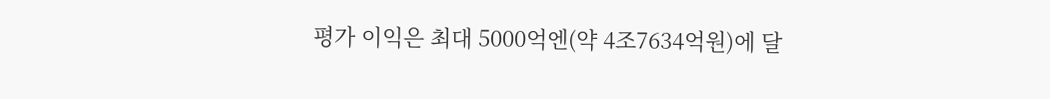평가 이익은 최대 5000억엔(약 4조7634억원)에 달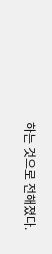하는 것으로 전해졌다.